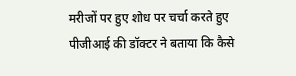मरीजों पर हुए शोध पर चर्चा करते हुए पीजीआई की डॉक्टर ने बताया कि कैसे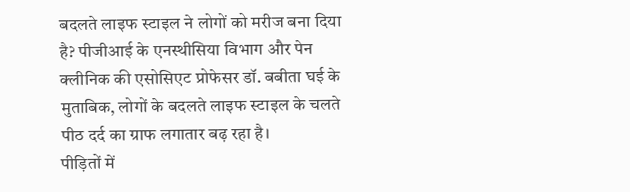बदलते लाइफ स्टाइल ने लोगों को मरीज बना दिया है? पीजीआई के एनस्थीसिया विभाग और पेन क्लीनिक की एसोसिएट प्रोफेसर डॉ. बबीता घई के मुताबिक, लोगों के बदलते लाइफ स्टाइल के चलते पीठ दर्द का ग्राफ लगातार बढ़ रहा है।
पीड़ितों में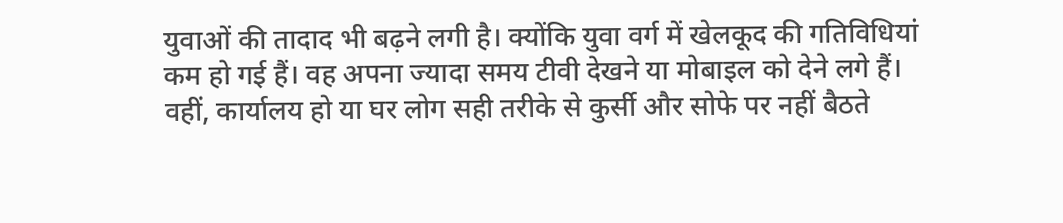युवाओं की तादाद भी बढ़ने लगी है। क्योंकि युवा वर्ग में खेलकूद की गतिविधियां कम हो गई हैं। वह अपना ज्यादा समय टीवी देखने या मोबाइल को देने लगे हैं।
वहीं, कार्यालय हो या घर लोग सही तरीके से कुर्सी और सोफे पर नहीं बैठते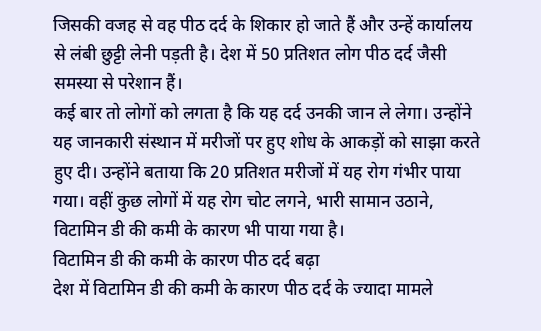जिसकी वजह से वह पीठ दर्द के शिकार हो जाते हैं और उन्हें कार्यालय से लंबी छुट्टी लेनी पड़ती है। देश में 50 प्रतिशत लोग पीठ दर्द जैसी समस्या से परेशान हैं।
कई बार तो लोगों को लगता है कि यह दर्द उनकी जान ले लेगा। उन्होंने यह जानकारी संस्थान में मरीजों पर हुए शोध के आकड़ों को साझा करते हुए दी। उन्होंने बताया कि 20 प्रतिशत मरीजों में यह रोग गंभीर पाया गया। वहीं कुछ लोगों में यह रोग चोट लगने, भारी सामान उठाने, विटामिन डी की कमी के कारण भी पाया गया है।
विटामिन डी की कमी के कारण पीठ दर्द बढ़ा
देश में विटामिन डी की कमी के कारण पीठ दर्द के ज्यादा मामले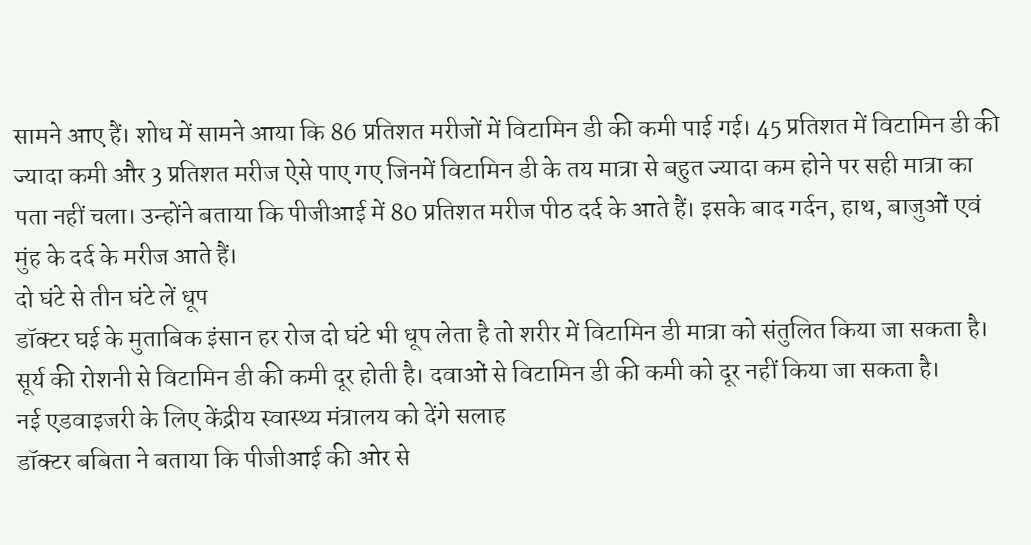सामने आए हैं। शोध में सामने आया कि 86 प्रतिशत मरीजों में विटामिन डी की कमी पाई गई। 45 प्रतिशत में विटामिन डी की ज्यादा कमी और 3 प्रतिशत मरीज ऐसे पाए गए जिनमें विटामिन डी के तय मात्रा से बहुत ज्यादा कम होने पर सही मात्रा का पता नहीं चला। उन्होंने बताया कि पीजीआई में 80 प्रतिशत मरीज पीठ दर्द के आते हैं। इसके बाद गर्दन, हाथ, बाजुओं एवं मुंह के दर्द के मरीज आते हैं।
दो घंटे से तीन घंटे लें धूप
डॉक्टर घई के मुताबिक इंसान हर रोज दो घंटे भी धूप लेता है तो शरीर में विटामिन डी मात्रा को संतुलित किया जा सकता है। सूर्य की रोशनी से विटामिन डी की कमी दूर होती है। दवाओं से विटामिन डी की कमी को दूर नहीं किया जा सकता है।
नई एडवाइजरी के लिए केंद्रीय स्वास्थ्य मंत्रालय को देंगे सलाह
डॉक्टर बबिता ने बताया कि पीजीआई की ओर से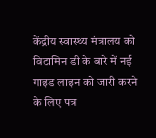केंद्रीय स्वास्थ्य मंत्रालय को विटामिन डी के बारे में नई गाइड लाइन को जारी करने के लिए पत्र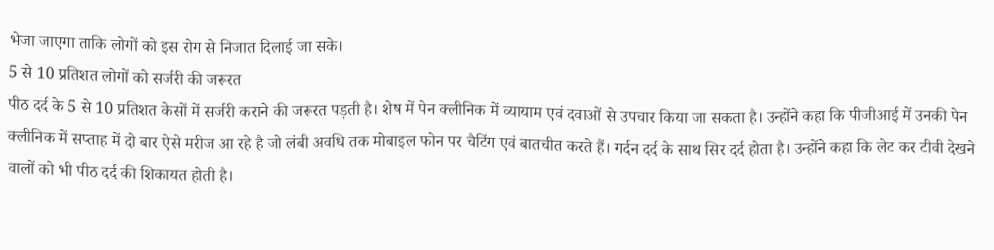भेजा जाएगा ताकि लोगों को इस रोग से निजात दिलाई जा सके।
5 से 10 प्रतिशत लोगों को सर्जरी की जरूरत
पीठ दर्द के 5 से 10 प्रतिशत केसों में सर्जरी कराने की जरूरत पड़ती है। शेष में पेन क्लीनिक में व्यायाम एवं दवाओं से उपचार किया जा सकता है। उन्होंने कहा कि पीजीआई में उनकी पेन क्लीनिक में सप्ताह में दो बार ऐसे मरीज आ रहे है जो लंबी अवधि तक मोबाइल फोन पर चैटिंग एवं बातचीत करते हैं। गर्दन दर्द के साथ सिर दर्द होता है। उन्होंने कहा कि लेट कर टीवी देखने वालों को भी पीठ दर्द की शिकायत होती है।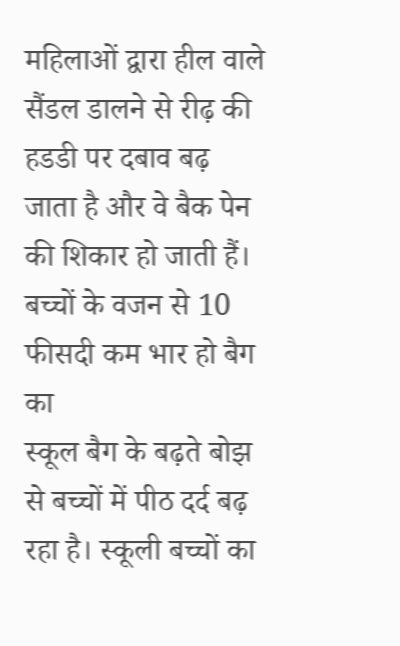महिलाओं द्वारा हील वाले सैंडल डालने से रीढ़ की हडडी पर दबाव बढ़ जाता है और वे बैक पेन की शिकार हो जाती हैं।
बच्चों के वजन से 10 फीसदी कम भार हो बैग का
स्कूल बैग के बढ़ते बोझ से बच्चों में पीठ दर्द बढ़ रहा है। स्कूली बच्चों का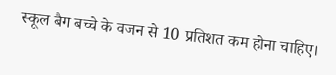स्कूल बैग बच्चे के वजन से 10 प्रतिशत कम होना चाहिए।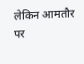लेकिन आमतौर पर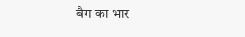बैग का भार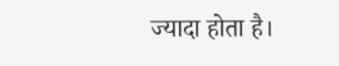ज्यादा होता है।